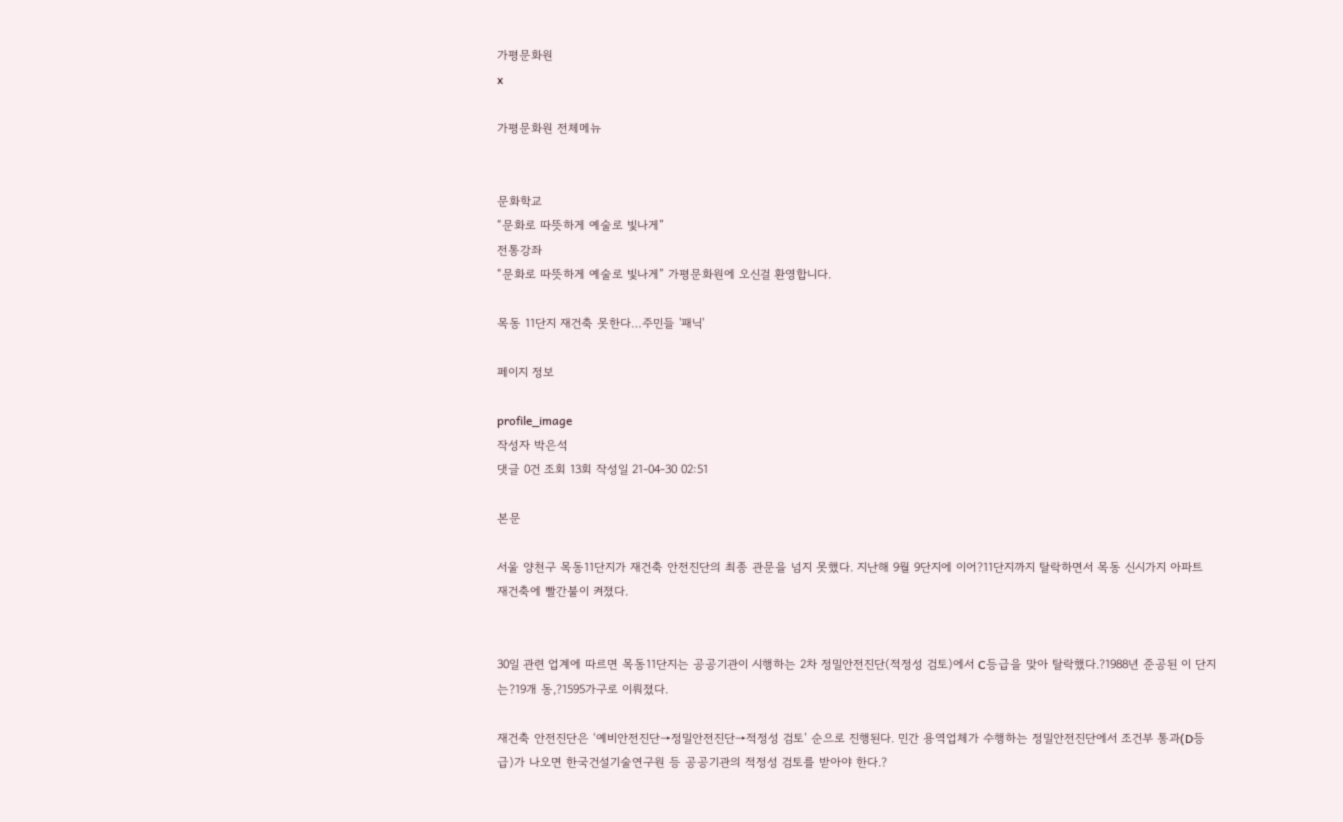가평문화원
x

가평문화원 전체메뉴


문화학교
“문화로 따뜻하게 예술로 빛나게”
전통강좌
“문화로 따뜻하게 예술로 빛나게” 가평문화원에 오신걸 환영합니다.

목동 11단지 재건축 못한다…주민들 '패닉'

페이지 정보

profile_image
작성자 박은석
댓글 0건 조회 13회 작성일 21-04-30 02:51

본문

서울 양천구 목동11단지가 재건축 안전진단의 최종 관문을 넘지 못했다. 지난해 9월 9단지에 이어?11단지까지 탈락하면서 목동 신시가지 아파트 재건축에 빨간불이 켜졌다.


30일 관련 업계에 따르면 목동11단지는 공공기관이 시행하는 2차 정밀안전진단(적정성 검토)에서 C등급을 맞아 탈락했다.?1988년 준공된 이 단지는?19개 동,?1595가구로 이뤄졌다.

재건축 안전진단은 ‘예비안전진단→정밀안전진단→적정성 검토’ 순으로 진행된다. 민간 용역업체가 수행하는 정밀안전진단에서 조건부 통과(D등급)가 나오면 한국건설기술연구원 등 공공기관의 적정성 검토를 받아야 한다.?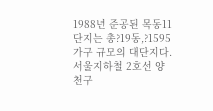1988년 준공된 목동11단지는 총?19동,?1595가구 규모의 대단지다. 서울지하철 2호선 양천구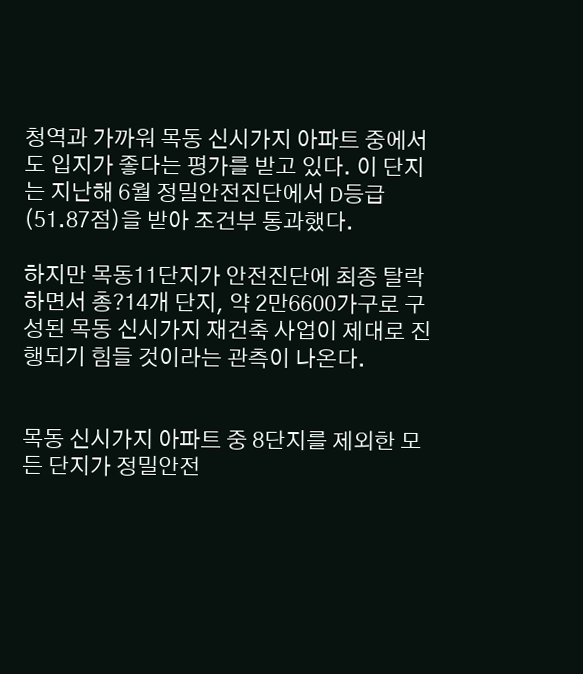청역과 가까워 목동 신시가지 아파트 중에서도 입지가 좋다는 평가를 받고 있다. 이 단지는 지난해 6월 정밀안전진단에서 D등급(51.87점)을 받아 조건부 통과했다.

하지만 목동11단지가 안전진단에 최종 탈락하면서 총?14개 단지, 약 2만6600가구로 구성된 목동 신시가지 재건축 사업이 제대로 진행되기 힘들 것이라는 관측이 나온다.


목동 신시가지 아파트 중 8단지를 제외한 모든 단지가 정밀안전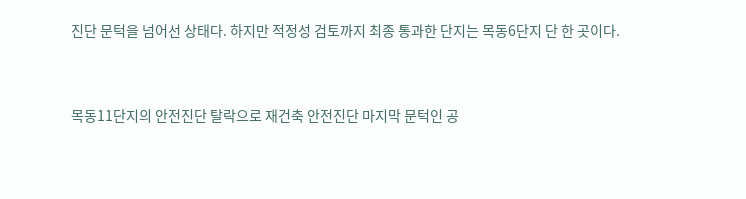진단 문턱을 넘어선 상태다. 하지만 적정성 검토까지 최종 통과한 단지는 목동6단지 단 한 곳이다.


목동11단지의 안전진단 탈락으로 재건축 안전진단 마지막 문턱인 공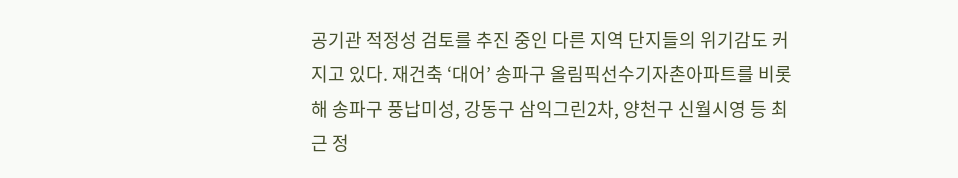공기관 적정성 검토를 추진 중인 다른 지역 단지들의 위기감도 커지고 있다. 재건축 ‘대어’ 송파구 올림픽선수기자촌아파트를 비롯해 송파구 풍납미성, 강동구 삼익그린2차, 양천구 신월시영 등 최근 정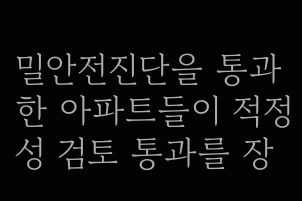밀안전진단을 통과한 아파트들이 적정성 검토 통과를 장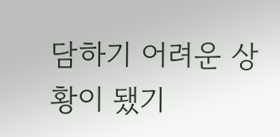담하기 어려운 상황이 됐기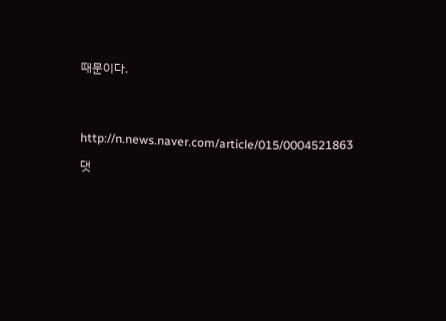때문이다.




http://n.news.naver.com/article/015/0004521863

댓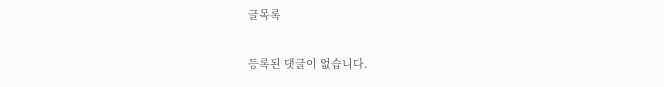글목록

등록된 댓글이 없습니다.